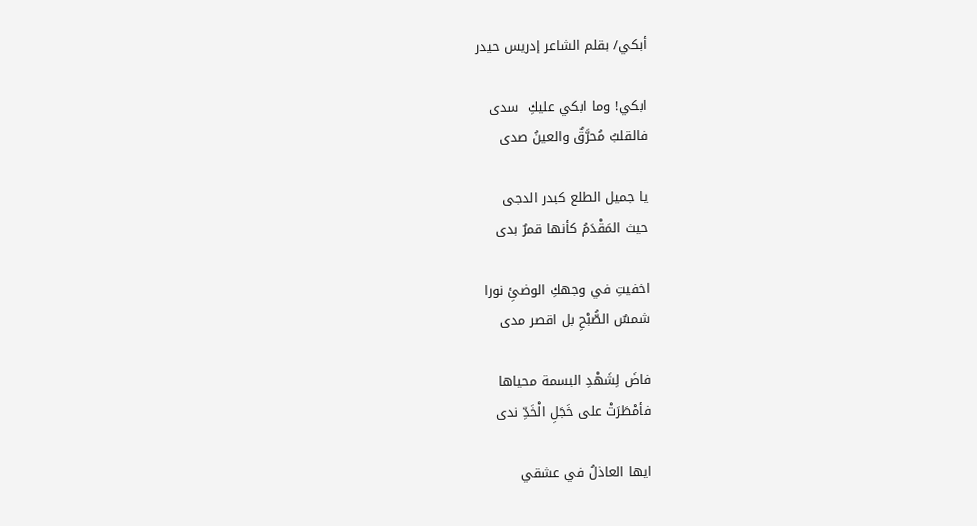أبكي/ بقلم الشاعر إدريس حيدر

ابكي! وما ابكي عليكِ  سدى
فالقلبُ مُحرَّقٌ والعينُ صدى

يا جميل الطلع كبدر الدجى
حيث المَقْدَمُ كأنها قمرٌ بدى

اخفيتِ في وجهكِ الوضئِ نورا
شمسٌ الصُّبْحِ بل اقصر مدى

فاضَ لِشَهْدِ البسمة محياها
فأمْطَرَتْ على خَجَلِ الْخَدِّ ندى

ايها العاذلُ في عشقي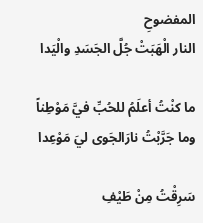المفضوحِ
النار الْهَبَتْ جُلَّ الجَسَدِ والْيَدا

ما كنْتُ أعلَمُ للحُبِّ فيَّ مَوْطِناً
وما جَرَّبْتُ نارَالجَوى ليَ مَوْعِدا

سَرِقْتُ مِنْ طَيْفِ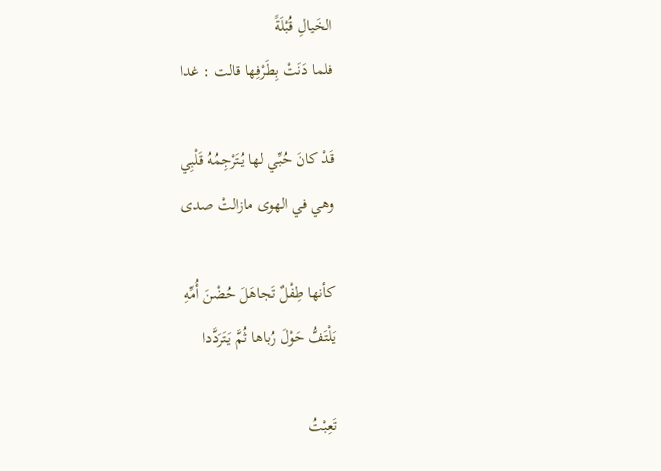الخَيالِ قُبْلَةً
فلما دَنَتْ بِطَرْفِها قالت : غدا

قَدْ كانَ حُبِّي لها يُتَرْجِمُهُ قَلْبِي
وهي في الهوى مازالتْ صدى

كأنها طِفْلٌ تَجاهَلَ حُضْنَ أُمِّهِ
يَلْتَفُّ حَوْلَ رُباها ثُمَّ يَتَرَدَّدا

تَعِبْتُ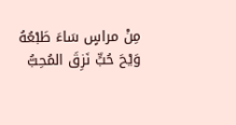مِنْ مراسٍ سَاءَ طَبْعُهُ
وَيْحَ حُبٍّ نَزِقَ المُحِبُّ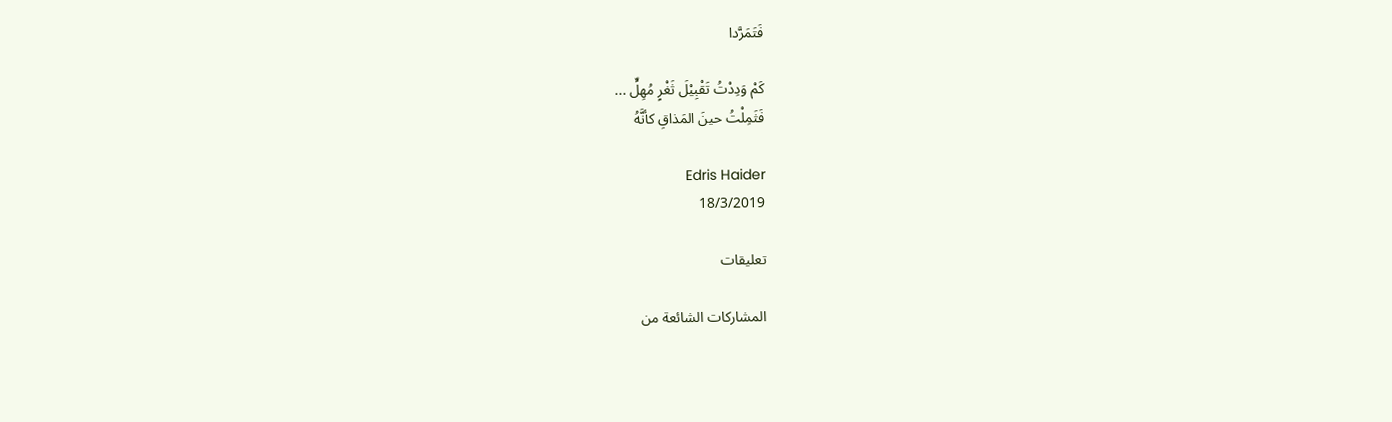فَتَمَرَّدا

كَمْ وَدِدْتُ تَقْبِيْلَ ثَغْرٍ مُهِلٍّ ...
فَثَمِلْتُ حينَ المَذاقِ كأنَّهُ

                                             Edris Haider
18/3/2019

تعليقات

المشاركات الشائعة من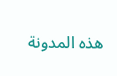هذه المدونة